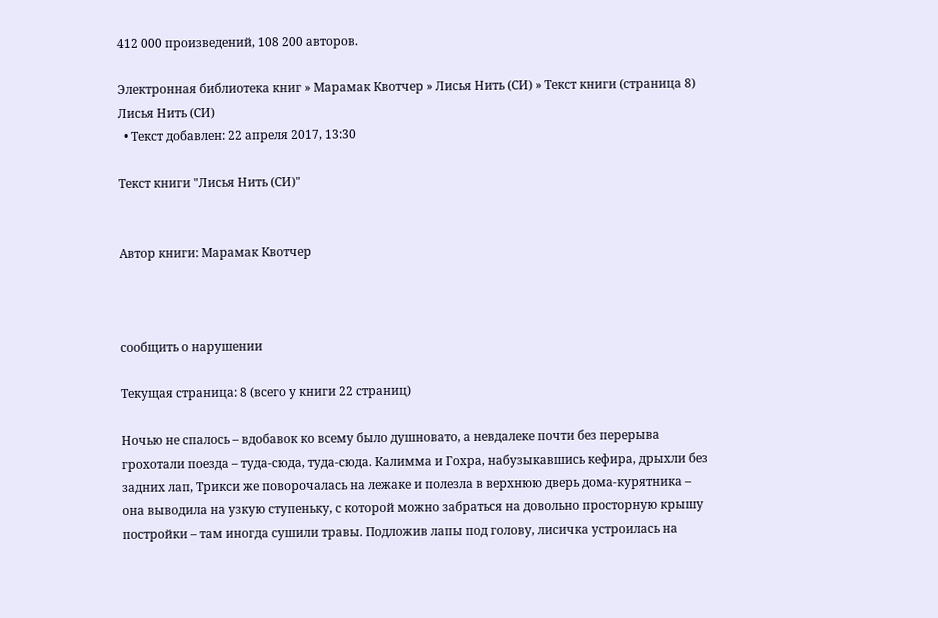412 000 произведений, 108 200 авторов.

Электронная библиотека книг » Марамак Квотчер » Лисья Нить (СИ) » Текст книги (страница 8)
Лисья Нить (СИ)
  • Текст добавлен: 22 апреля 2017, 13:30

Текст книги "Лисья Нить (СИ)"


Автор книги: Марамак Квотчер



сообщить о нарушении

Текущая страница: 8 (всего у книги 22 страниц)

Ночью не спалось – вдобавок ко всему было душновато, а невдалеке почти без перерыва грохотали поезда – туда-сюда, туда-сюда. Калимма и Гохра, набузыкавшись кефира, дрыхли без задних лап, Трикси же поворочалась на лежаке и полезла в верхнюю дверь дома-курятника – она выводила на узкую ступеньку, с которой можно забраться на довольно просторную крышу постройки – там иногда сушили травы. Подложив лапы под голову, лисичка устроилась на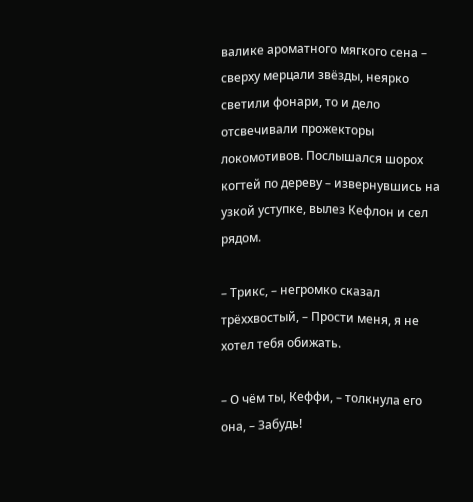валике ароматного мягкого сена – сверху мерцали звёзды, неярко светили фонари, то и дело отсвечивали прожекторы локомотивов. Послышался шорох когтей по дереву – извернувшись на узкой уступке, вылез Кефлон и сел рядом.

– Трикс, – негромко сказал трёххвостый, – Прости меня, я не хотел тебя обижать.

– О чём ты, Кеффи, – толкнула его она, – Забудь!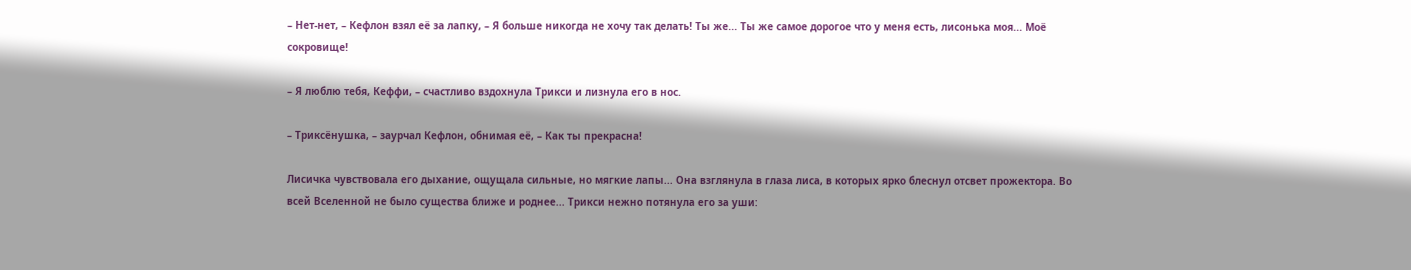– Нет-нет, – Кефлон взял её за лапку, – Я больше никогда не хочу так делать! Ты же... Ты же самое дорогое что у меня есть, лисонька моя... Моё сокровище!

– Я люблю тебя, Кеффи, – счастливо вздохнула Трикси и лизнула его в нос.

– Триксёнушка, – заурчал Кефлон, обнимая её, – Как ты прекрасна!

Лисичка чувствовала его дыхание, ощущала сильные, но мягкие лапы... Она взглянула в глаза лиса, в которых ярко блеснул отсвет прожектора. Во всей Вселенной не было существа ближе и роднее... Трикси нежно потянула его за уши: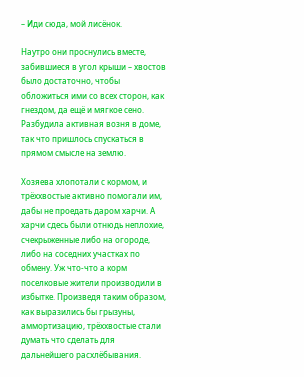– Иди сюда, мой лисёнок.

Наутро они проснулись вместе, забившиеся в угол крыши – хвостов было достаточно, чтобы обложиться ими со всех сторон, как гнездом, да ещё и мягкое сено. Разбудила активная возня в доме, так что пришлось спускаться в прямом смысле на землю.

Хозяева хлопотали с кормом, и трёххвостые активно помогали им, дабы не проедать даром харчи. А харчи сдесь были отнюдь неплохие, счекрыженные либо на огороде, либо на соседних участках по обмену. Уж что-что а корм поселковые жители производили в избытке. Произведя таким образом, как выразились бы грызуны, аммортизацию, трёххвостые стали думать что сделать для дальнейшего расхлёбывания.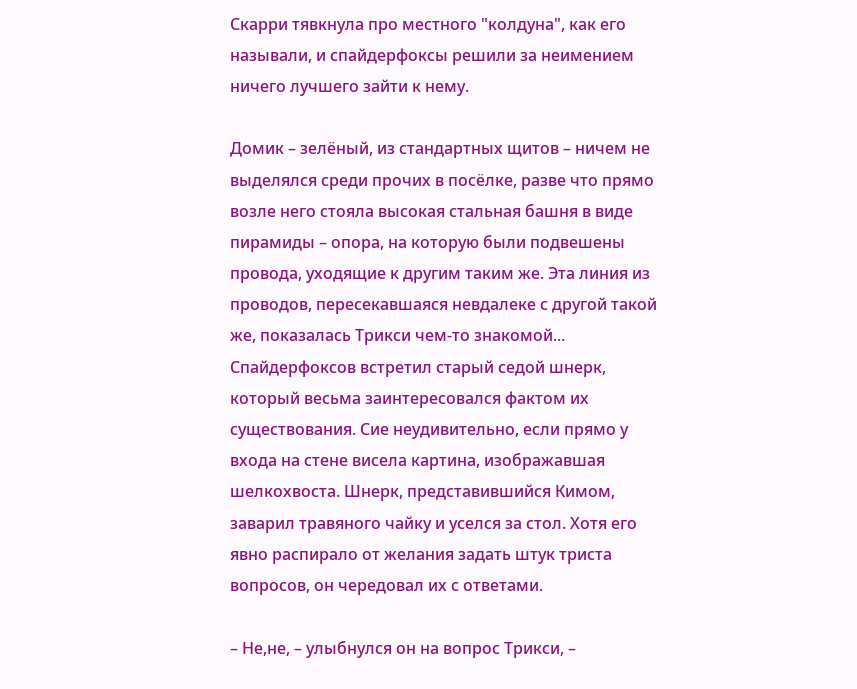Скарри тявкнула про местного "колдуна", как его называли, и спайдерфоксы решили за неимением ничего лучшего зайти к нему.

Домик – зелёный, из стандартных щитов – ничем не выделялся среди прочих в посёлке, разве что прямо возле него стояла высокая стальная башня в виде пирамиды – опора, на которую были подвешены провода, уходящие к другим таким же. Эта линия из проводов, пересекавшаяся невдалеке с другой такой же, показалась Трикси чем-то знакомой... Спайдерфоксов встретил старый седой шнерк, который весьма заинтересовался фактом их существования. Сие неудивительно, если прямо у входа на стене висела картина, изображавшая шелкохвоста. Шнерк, представившийся Кимом, заварил травяного чайку и уселся за стол. Хотя его явно распирало от желания задать штук триста вопросов, он чередовал их с ответами.

– Не,не, – улыбнулся он на вопрос Трикси, –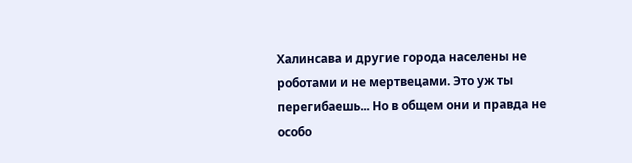Халинсава и другие города населены не роботами и не мертвецами. Это уж ты перегибаешь... Но в общем они и правда не особо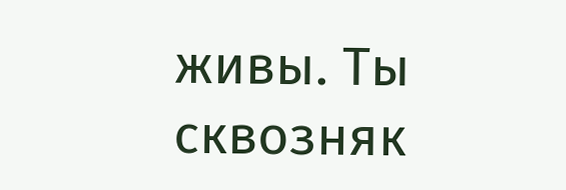живы. Ты сквозняк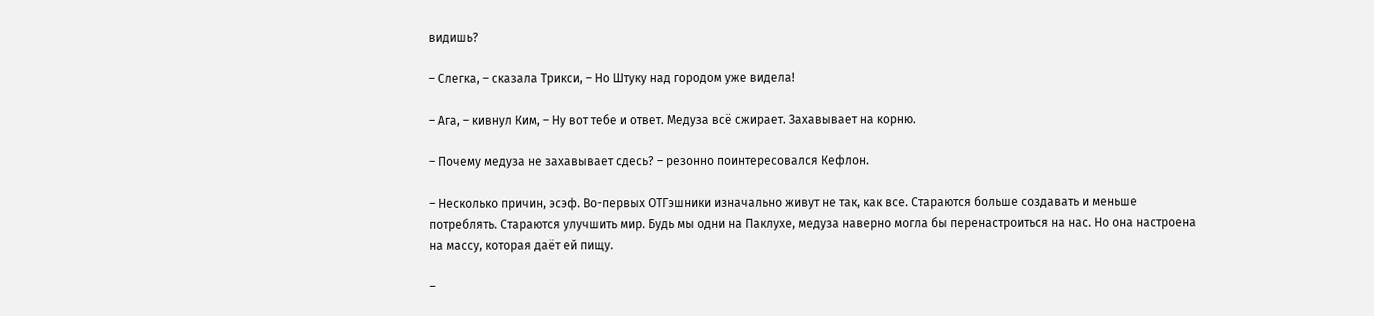видишь?

– Слегка, – сказала Трикси, – Но Штуку над городом уже видела!

– Ага, – кивнул Ким, – Ну вот тебе и ответ. Медуза всё сжирает. Захавывает на корню.

– Почему медуза не захавывает сдесь? – резонно поинтересовался Кефлон.

– Несколько причин, эсэф. Во-первых ОТГэшники изначально живут не так, как все. Стараются больше создавать и меньше потреблять. Стараются улучшить мир. Будь мы одни на Паклухе, медуза наверно могла бы перенастроиться на нас. Но она настроена на массу, которая даёт ей пищу.

–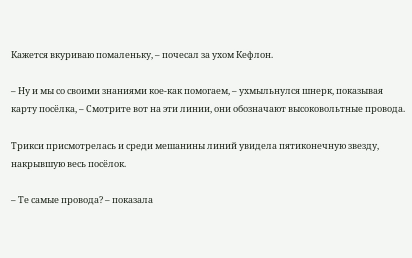Кажется вкуриваю помаленьку, – почесал за ухом Кефлон.

– Ну и мы со своими знаниями кое-как помогаем, – ухмыльнулся шнерк, показывая карту посёлка, – Смотрите вот на эти линии, они обозначают высоковольтные провода.

Трикси присмотрелась и среди мешанины линий увидела пятиконечную звезду, накрывшую весь посёлок.

– Те самые провода? – показала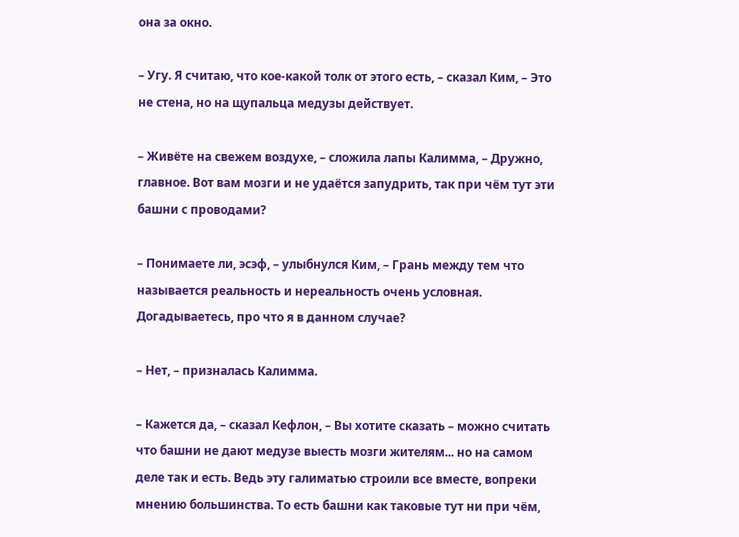она за окно.

– Угу. Я считаю, что кое-какой толк от этого есть, – сказал Ким, – Это не стена, но на щупальца медузы действует.

– Живёте на свежем воздухе, – сложила лапы Калимма, – Дружно, главное. Вот вам мозги и не удаётся запудрить, так при чём тут эти башни с проводами?

– Понимаете ли, эсэф, – улыбнулся Ким, – Грань между тем что называется реальность и нереальность очень условная. Догадываетесь, про что я в данном случае?

– Нет, – призналась Калимма.

– Кажется да, – сказал Кефлон, – Вы хотите сказать – можно считать что башни не дают медузе выесть мозги жителям... но на самом деле так и есть. Ведь эту галиматью строили все вместе, вопреки мнению большинства. То есть башни как таковые тут ни при чём,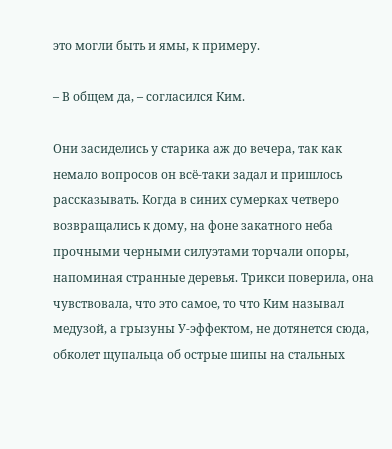это могли быть и ямы, к примеру.

– В общем да, – согласился Ким.

Они засиделись у старика аж до вечера, так как немало вопросов он всё-таки задал и пришлось рассказывать. Когда в синих сумерках четверо возвращались к дому, на фоне закатного неба прочными черными силуэтами торчали опоры, напоминая странные деревья. Трикси поверила, она чувствовала, что это самое, то что Ким называл медузой, а грызуны У-эффектом, не дотянется сюда, обколет щупальца об острые шипы на стальных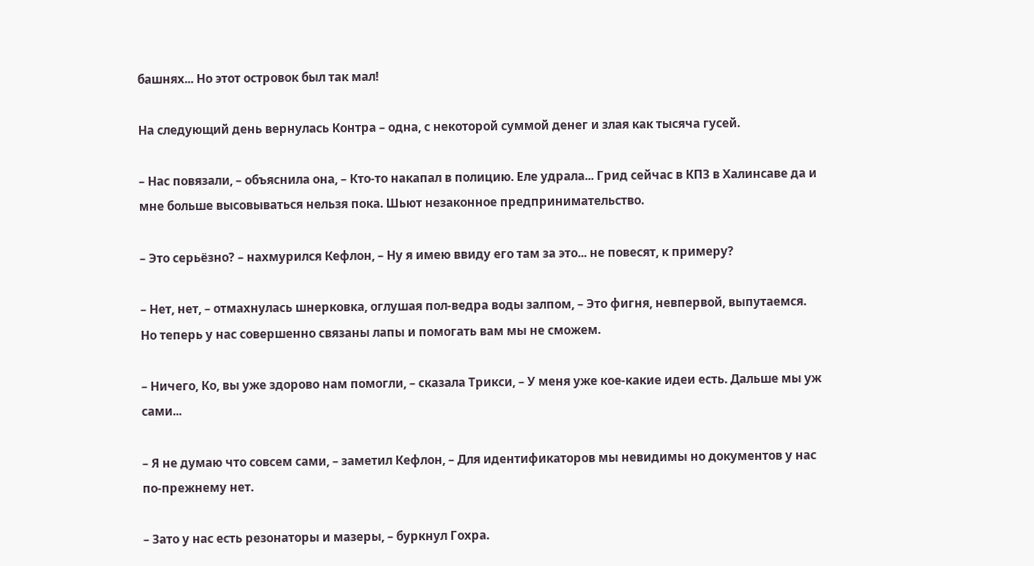башнях... Но этот островок был так мал!

На следующий день вернулась Контра – одна, с некоторой суммой денег и злая как тысяча гусей.

– Нас повязали, – объяснила она, – Кто-то накапал в полицию. Еле удрала... Грид сейчас в КПЗ в Халинсаве да и мне больше высовываться нельзя пока. Шьют незаконное предпринимательство.

– Это серьёзно? – нахмурился Кефлон, – Ну я имею ввиду его там за это... не повесят, к примеру?

– Нет, нет, – отмахнулась шнерковка, оглушая пол-ведра воды залпом, – Это фигня, невпервой, выпутаемся. Но теперь у нас совершенно связаны лапы и помогать вам мы не сможем.

– Ничего, Ко, вы уже здорово нам помогли, – сказала Трикси, – У меня уже кое-какие идеи есть. Дальше мы уж сами...

– Я не думаю что совсем сами, – заметил Кефлон, – Для идентификаторов мы невидимы но документов у нас по-прежнему нет.

– Зато у нас есть резонаторы и мазеры, – буркнул Гохра.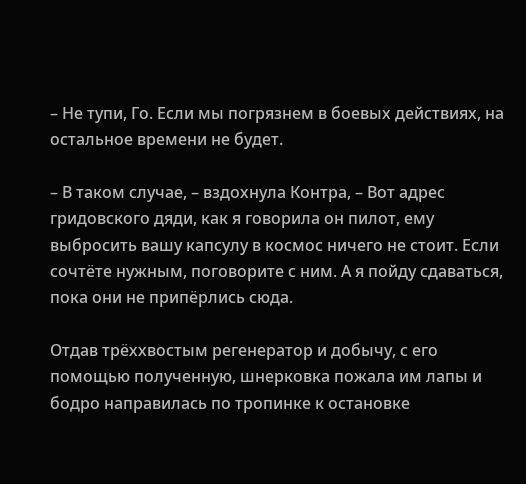– Не тупи, Го. Если мы погрязнем в боевых действиях, на остальное времени не будет.

– В таком случае, – вздохнула Контра, – Вот адрес гридовского дяди, как я говорила он пилот, ему выбросить вашу капсулу в космос ничего не стоит. Если сочтёте нужным, поговорите с ним. А я пойду сдаваться, пока они не припёрлись сюда.

Отдав трёххвостым регенератор и добычу, с его помощью полученную, шнерковка пожала им лапы и бодро направилась по тропинке к остановке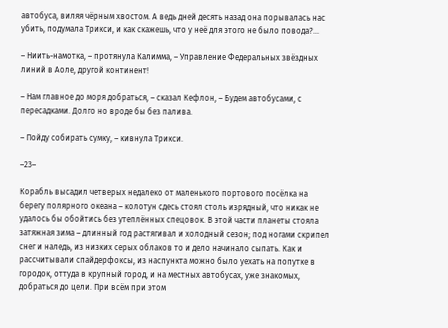автобуса, виляя чёрным хвостом. А ведь дней десять назад она порывалась нас убить, подумала Трикси, и как скажешь, что у неё для этого не было повода?...

– Ниить-намотка, – протянула Калимма, – Управление Федеральных звёздных линий в Аоле, другой континент!

– Нам главное до моря добраться, – сказал Кефлон, – Будем автобусами, с пересадками. Долго но вроде бы без палива.

– Пойду собирать сумку, – кивнула Трикси.

–23–

Корабль высадил четверых недалеко от маленького портового посёлка на берегу полярного океана – колотун сдесь стоял столь изрядный, что никак не удалось бы обойтись без утеплённых спецовок. В этой части планеты стояла затяжная зима – длинный год растягивал и холодный сезон; под ногами скрипел снег и наледь, из низких серых облаков то и дело начинало сыпать. Как и рассчитывали спайдерфоксы, из наспункта можно было уехать на попутке в городок, оттуда в крупный город, и на местных автобусах, уже знакомых, добраться до цели. При всём при этом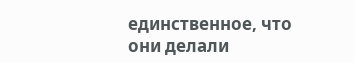единственное, что они делали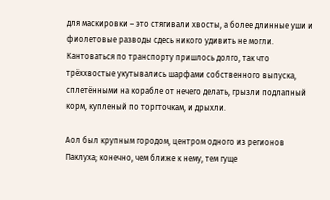для маскировки – это стягивали хвосты, а более длинные уши и фиолетовые разводы сдесь никого удивить не могли. Кантоваться по транспорту пришлось долго, так что трёххвостые укутывались шарфами собственного выпуска, сплетёнными на корабле от нечего делать, грызли подлапный корм, купленый по торгточкам, и дрыхли.

Аол был крупным городом, центром одного из регионов Паклуха; конечно, чем ближе к нему, тем гуще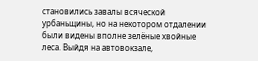становились завалы всяческой урбаньщины, но на некотором отдалении были видены вполне зелёные хвойные леса. Выйдя на автовокзале,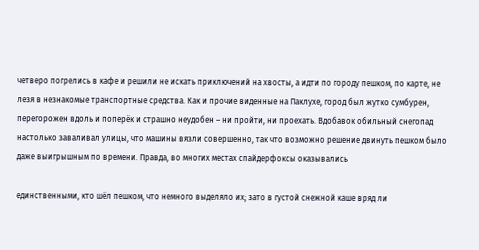четверо погрелись в кафе и решили не искать приключений на хвосты, а идти по городу пешком, по карте, не лезя в незнакомые транспортные средства. Как и прочие виденные на Паклухе, город был жутко сумбурен, перегорожен вдоль и поперёк и страшно неудобен – ни пройти, ни проехать. Вдобавок обильный снегопад настолько заваливал улицы, что машины вязли совершенно, так что возможно решение двинуть пешком было даже выигрышным по времени. Правда, во многих местах спайдерфоксы оказывались

единственными, кто шёл пешком, что немного выделяло их; зато в густой снежной каше вряд ли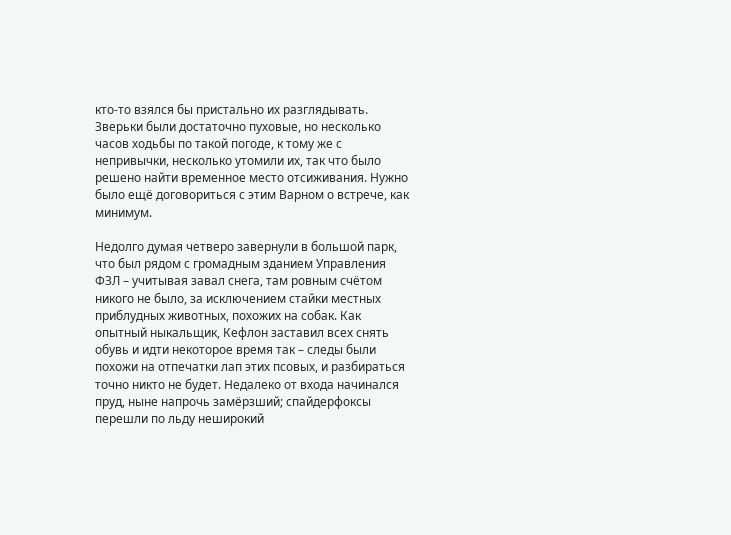кто-то взялся бы пристально их разглядывать. Зверьки были достаточно пуховые, но несколько часов ходьбы по такой погоде, к тому же с непривычки, несколько утомили их, так что было решено найти временное место отсиживания. Нужно было ещё договориться с этим Варном о встрече, как минимум.

Недолго думая четверо завернули в большой парк, что был рядом с громадным зданием Управления ФЗЛ – учитывая завал снега, там ровным счётом никого не было, за исключением стайки местных приблудных животных, похожих на собак. Как опытный ныкальщик, Кефлон заставил всех снять обувь и идти некоторое время так – следы были похожи на отпечатки лап этих псовых, и разбираться точно никто не будет. Недалеко от входа начинался пруд, ныне напрочь замёрзший; спайдерфоксы перешли по льду неширокий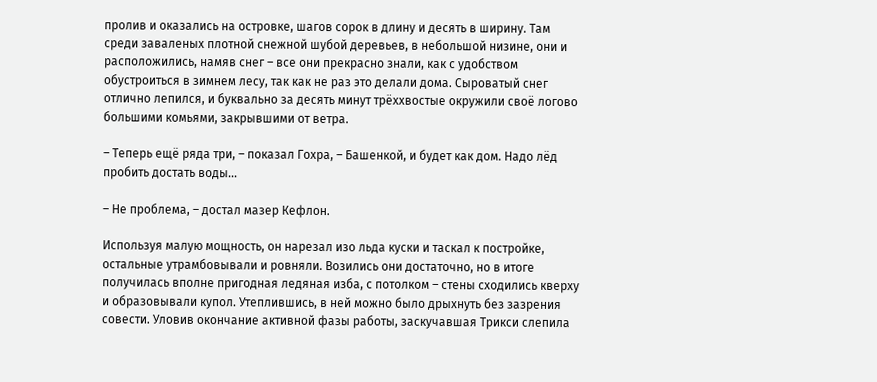пролив и оказались на островке, шагов сорок в длину и десять в ширину. Там среди заваленых плотной снежной шубой деревьев, в небольшой низине, они и расположились, намяв снег – все они прекрасно знали, как с удобством обустроиться в зимнем лесу, так как не раз это делали дома. Сыроватый снег отлично лепился, и буквально за десять минут трёххвостые окружили своё логово большими комьями, закрывшими от ветра.

– Теперь ещё ряда три, – показал Гохра, – Башенкой, и будет как дом. Надо лёд пробить достать воды...

– Не проблема, – достал мазер Кефлон.

Используя малую мощность, он нарезал изо льда куски и таскал к постройке, остальные утрамбовывали и ровняли. Возились они достаточно, но в итоге получилась вполне пригодная ледяная изба, с потолком – стены сходились кверху и образовывали купол. Утеплившись, в ней можно было дрыхнуть без зазрения совести. Уловив окончание активной фазы работы, заскучавшая Трикси слепила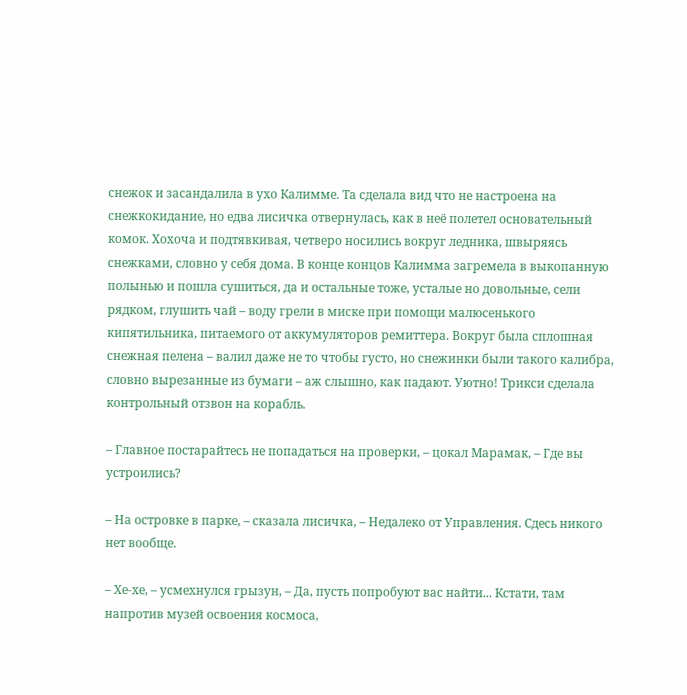снежок и засандалила в ухо Калимме. Та сделала вид что не настроена на снежкокидание, но едва лисичка отвернулась, как в неё полетел основательный комок. Хохоча и подтявкивая, четверо носились вокруг ледника, швыряясь снежками, словно у себя дома. В конце концов Калимма загремела в выкопанную полынью и пошла сушиться, да и остальные тоже, усталые но довольные, сели рядком, глушить чай – воду грели в миске при помощи малюсенького кипятильника, питаемого от аккумуляторов ремиттера. Вокруг была сплошная снежная пелена – валил даже не то чтобы густо, но снежинки были такого калибра, словно вырезанные из бумаги – аж слышно, как падают. Уютно! Трикси сделала контрольный отзвон на корабль.

– Главное постарайтесь не попадаться на проверки, – цокал Марамак, – Где вы устроились?

– На островке в парке, – сказала лисичка, – Недалеко от Управления. Сдесь никого нет вообще.

– Хе-хе, – усмехнулся грызун, – Да, пусть попробуют вас найти... Кстати, там напротив музей освоения космоса,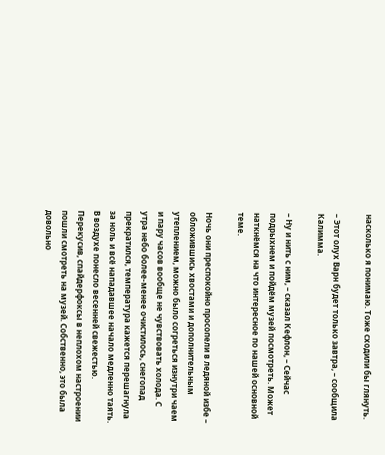насколько я понимаю. Тоже сходили бы глянуть.

– Этот олух Варн будет только завтра, – сообщила Калимма.

– Ну и нить с ним, – сказал Кефлон, – Сейчас подрыхнем и пойдём музей посмотреть. Может наткнёмся на что интересное по нашей основной теме.

Ночь они преспокойно просопели в ледяной избе – обложившись хвостами и дополнительным утеплением, можно было согреться изнутри чаем и пару часов вообще не чувствовать холода. С утра небо более-менее очистилось, снегопад прекратился, температура кажется перешагнула за ноль и всё нападавшее начало медленно таять. В воздухе понесло весенней свежестью. Перекусив, спайдерфоксы в неплохом настроении пошли смотреть на музей. Собственно, это была довольно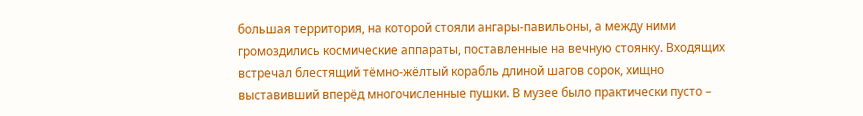большая территория, на которой стояли ангары-павильоны, а между ними громоздились космические аппараты, поставленные на вечную стоянку. Входящих встречал блестящий тёмно-жёлтый корабль длиной шагов сорок, хищно выставивший вперёд многочисленные пушки. В музее было практически пусто –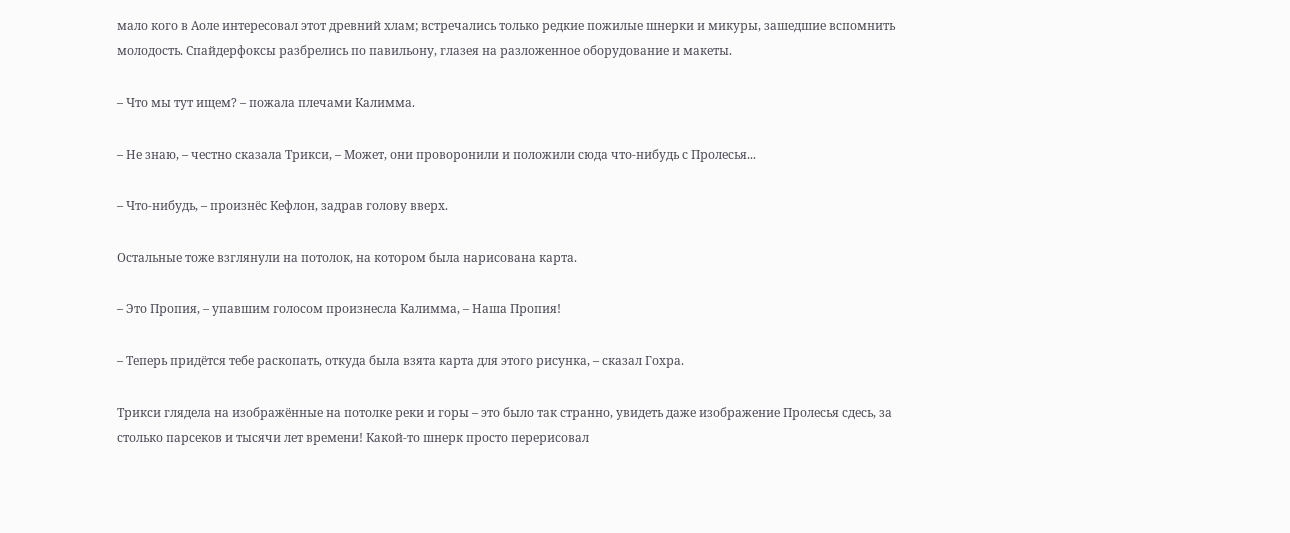мало кого в Аоле интересовал этот древний хлам; встречались только редкие пожилые шнерки и микуры, зашедшие вспомнить молодость. Спайдерфоксы разбрелись по павильону, глазея на разложенное оборудование и макеты.

– Что мы тут ищем? – пожала плечами Калимма.

– Не знаю, – честно сказала Трикси, – Может, они проворонили и положили сюда что-нибудь с Пролесья...

– Что-нибудь, – произнёс Кефлон, задрав голову вверх.

Остальные тоже взглянули на потолок, на котором была нарисована карта.

– Это Пропия, – упавшим голосом произнесла Калимма, – Наша Пропия!

– Теперь придётся тебе раскопать, откуда была взята карта для этого рисунка, – сказал Гохра.

Трикси глядела на изображённые на потолке реки и горы – это было так странно, увидеть даже изображение Пролесья сдесь, за столько парсеков и тысячи лет времени! Какой-то шнерк просто перерисовал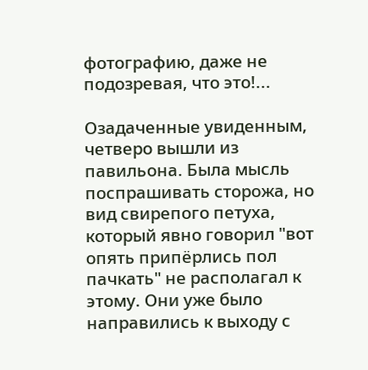фотографию, даже не подозревая, что это!...

Озадаченные увиденным, четверо вышли из павильона. Была мысль поспрашивать сторожа, но вид свирепого петуха, который явно говорил "вот опять припёрлись пол пачкать" не располагал к этому. Они уже было направились к выходу с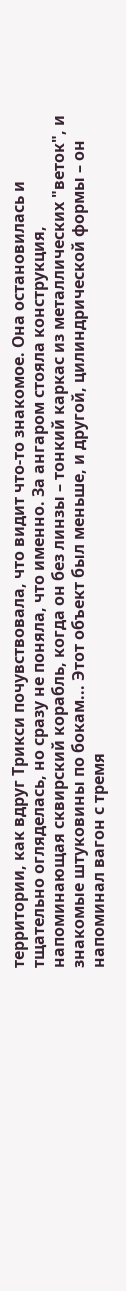территории, как вдруг Трикси почувствовала, что видит что-то знакомое. Она остановилась и тщательно огляделась, но сразу не поняла, что именно. За ангаром стояла конструкция, напоминающая сквирский корабль, когда он без линзы – тонкий каркас из металлических "веток", и знакомые штуковины по бокам... Этот объект был меньше, и другой, цилиндрической формы – он напоминал вагон с тремя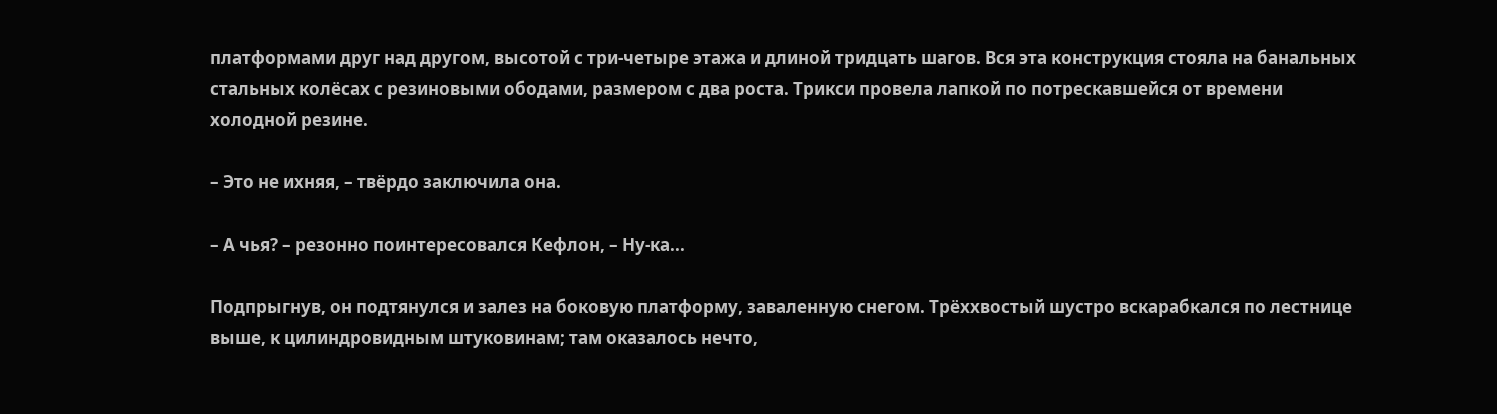платформами друг над другом, высотой с три-четыре этажа и длиной тридцать шагов. Вся эта конструкция стояла на банальных стальных колёсах с резиновыми ободами, размером с два роста. Трикси провела лапкой по потрескавшейся от времени холодной резине.

– Это не ихняя, – твёрдо заключила она.

– А чья? – резонно поинтересовался Кефлон, – Ну-ка...

Подпрыгнув, он подтянулся и залез на боковую платформу, заваленную снегом. Трёххвостый шустро вскарабкался по лестнице выше, к цилиндровидным штуковинам; там оказалось нечто,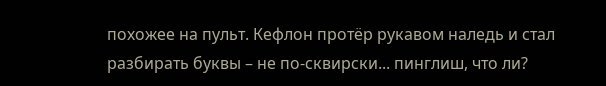похожее на пульт. Кефлон протёр рукавом наледь и стал разбирать буквы – не по-сквирски... пинглиш, что ли?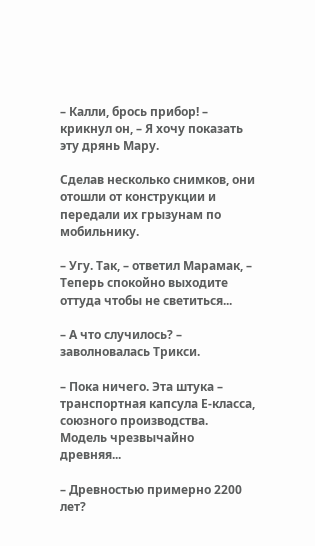– Калли, брось прибор! – крикнул он, – Я хочу показать эту дрянь Мару.

Сделав несколько снимков, они отошли от конструкции и передали их грызунам по мобильнику.

– Угу. Так, – ответил Марамак, – Теперь спокойно выходите оттуда чтобы не светиться...

– А что случилось? – заволновалась Трикси.

– Пока ничего. Эта штука – транспортная капсула Е-класса, союзного производства. Модель чрезвычайно древняя...

– Древностью примерно 2200 лет?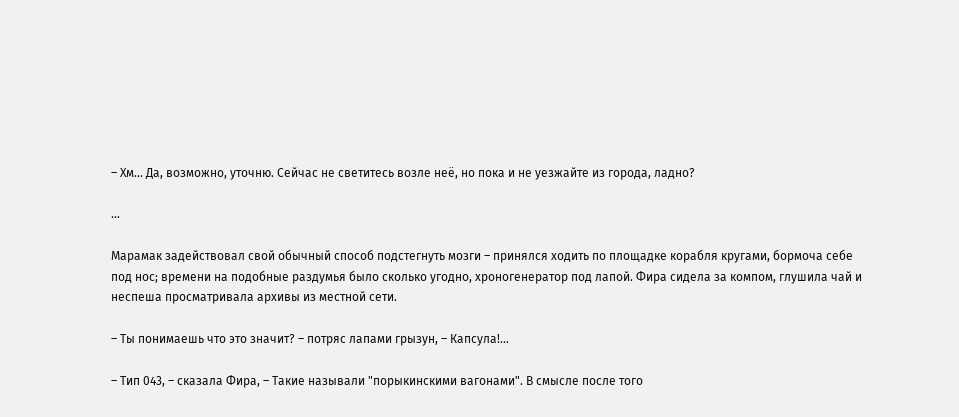– Хм... Да, возможно, уточню. Сейчас не светитесь возле неё, но пока и не уезжайте из города, ладно?

...

Марамак задействовал свой обычный способ подстегнуть мозги – принялся ходить по площадке корабля кругами, бормоча себе под нос; времени на подобные раздумья было сколько угодно, хроногенератор под лапой. Фира сидела за компом, глушила чай и неспеша просматривала архивы из местной сети.

– Ты понимаешь что это значит? – потряс лапами грызун, – Капсула!...

– Тип 043, – сказала Фира, – Такие называли "порыкинскими вагонами". В смысле после того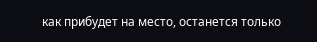как прибудет на место, останется только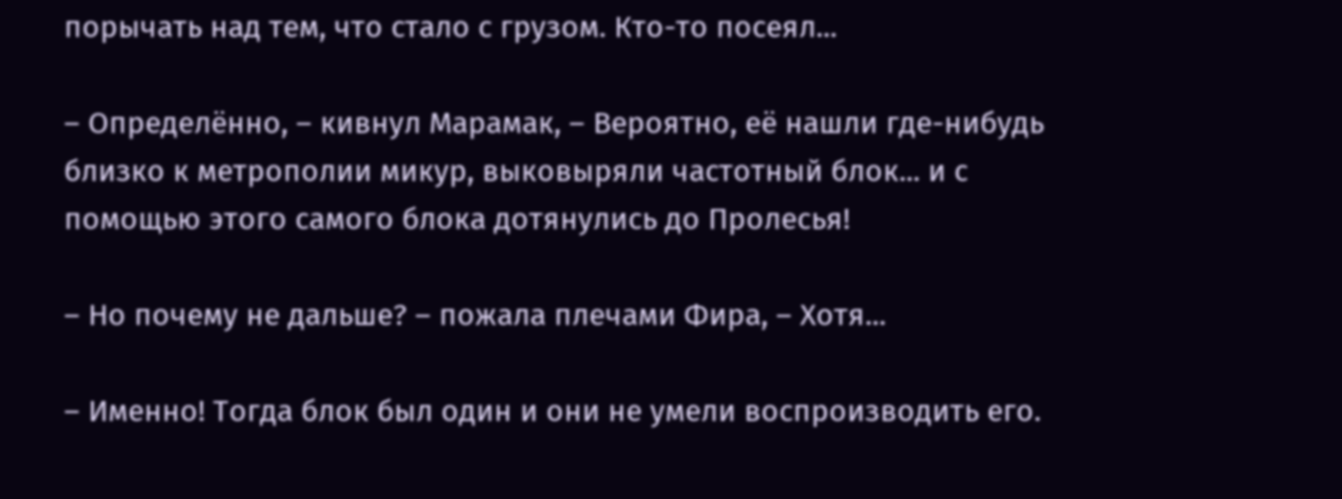порычать над тем, что стало с грузом. Кто-то посеял...

– Определённо, – кивнул Марамак, – Вероятно, её нашли где-нибудь близко к метрополии микур, выковыряли частотный блок... и с помощью этого самого блока дотянулись до Пролесья!

– Но почему не дальше? – пожала плечами Фира, – Хотя...

– Именно! Тогда блок был один и они не умели воспроизводить его.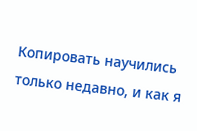Копировать научились только недавно, и как я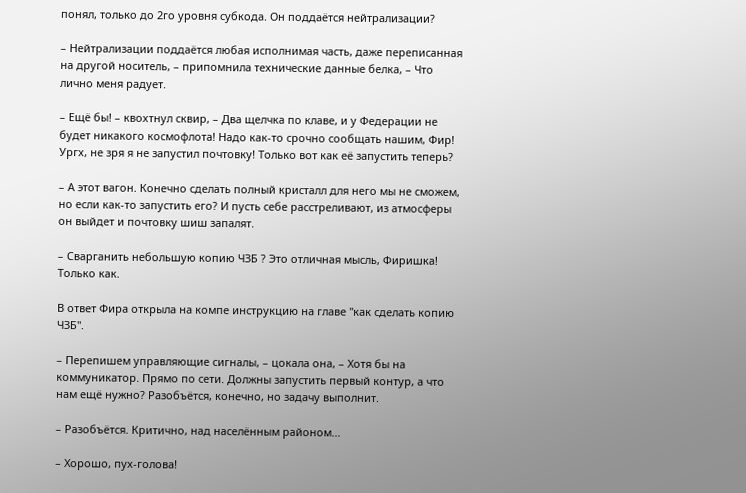понял, только до 2го уровня субкода. Он поддаётся нейтрализации?

– Нейтрализации поддаётся любая исполнимая часть, даже переписанная на другой носитель, – припомнила технические данные белка, – Что лично меня радует.

– Ещё бы! – квохтнул сквир, – Два щелчка по клаве, и у Федерации не будет никакого космофлота! Надо как-то срочно сообщать нашим, Фир! Ургх, не зря я не запустил почтовку! Только вот как её запустить теперь?

– А этот вагон. Конечно сделать полный кристалл для него мы не сможем, но если как-то запустить его? И пусть себе расстреливают, из атмосферы он выйдет и почтовку шиш запалят.

– Сварганить небольшую копию ЧЗБ ? Это отличная мысль, Фиришка! Только как.

В ответ Фира открыла на компе инструкцию на главе "как сделать копию ЧЗБ".

– Перепишем управляющие сигналы, – цокала она, – Хотя бы на коммуникатор. Прямо по сети. Должны запустить первый контур, а что нам ещё нужно? Разобъётся, конечно, но задачу выполнит.

– Разобъётся. Критично, над населённым районом...

– Хорошо, пух-голова!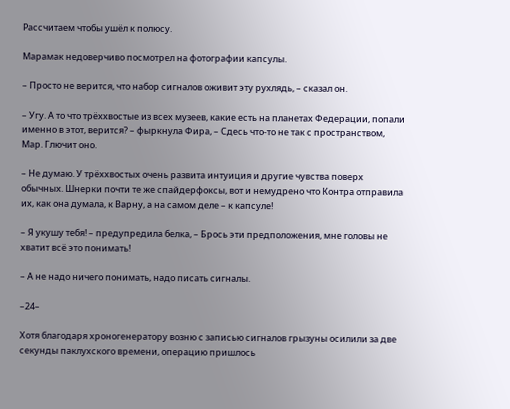Рассчитаем чтобы ушёл к полюсу.

Марамак недоверчиво посмотрел на фотографии капсулы.

– Просто не верится, что набор сигналов оживит эту рухлядь, – сказал он.

– Угу. А то что трёххвостые из всех музеев, какие есть на планетах Федерации, попали именно в этот, верится? – фыркнула Фира, – Сдесь что-то не так с пространством, Мар. Глючит оно.

– Не думаю. У трёххвостых очень развита интуиция и другие чувства поверх обычных. Шнерки почти те же спайдерфоксы, вот и немудрено что Контра отправила их, как она думала, к Варну, а на самом деле – к капсуле!

– Я укушу тебя! – предупредила белка, – Брось эти предположения, мне головы не хватит всё это понимать!

– А не надо ничего понимать, надо писать сигналы.

–24–

Хотя благодаря хроногенератору возню с записью сигналов грызуны осилили за две секунды паклухского времени, операцию пришлось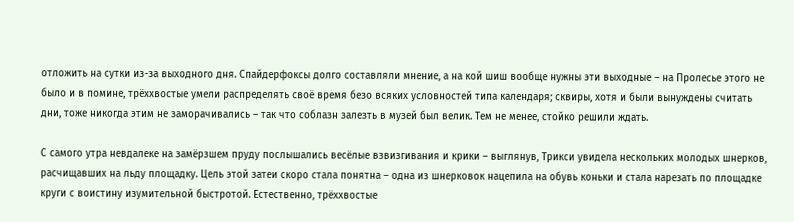отложить на сутки из-за выходного дня. Спайдерфоксы долго составляли мнение, а на кой шиш вообще нужны эти выходные – на Пролесье этого не было и в помине, трёххвостые умели распределять своё время безо всяких условностей типа календаря; сквиры, хотя и были вынуждены считать дни, тоже никогда этим не заморачивались – так что соблазн залезть в музей был велик. Тем не менее, стойко решили ждать.

С самого утра невдалеке на замёрзшем пруду послышались весёлые взвизгивания и крики – выглянув, Трикси увидела нескольких молодых шнерков, расчищавших на льду площадку. Цель этой затеи скоро стала понятна – одна из шнерковок нацепила на обувь коньки и стала нарезать по площадке круги с воистину изумительной быстротой. Естественно, трёххвостые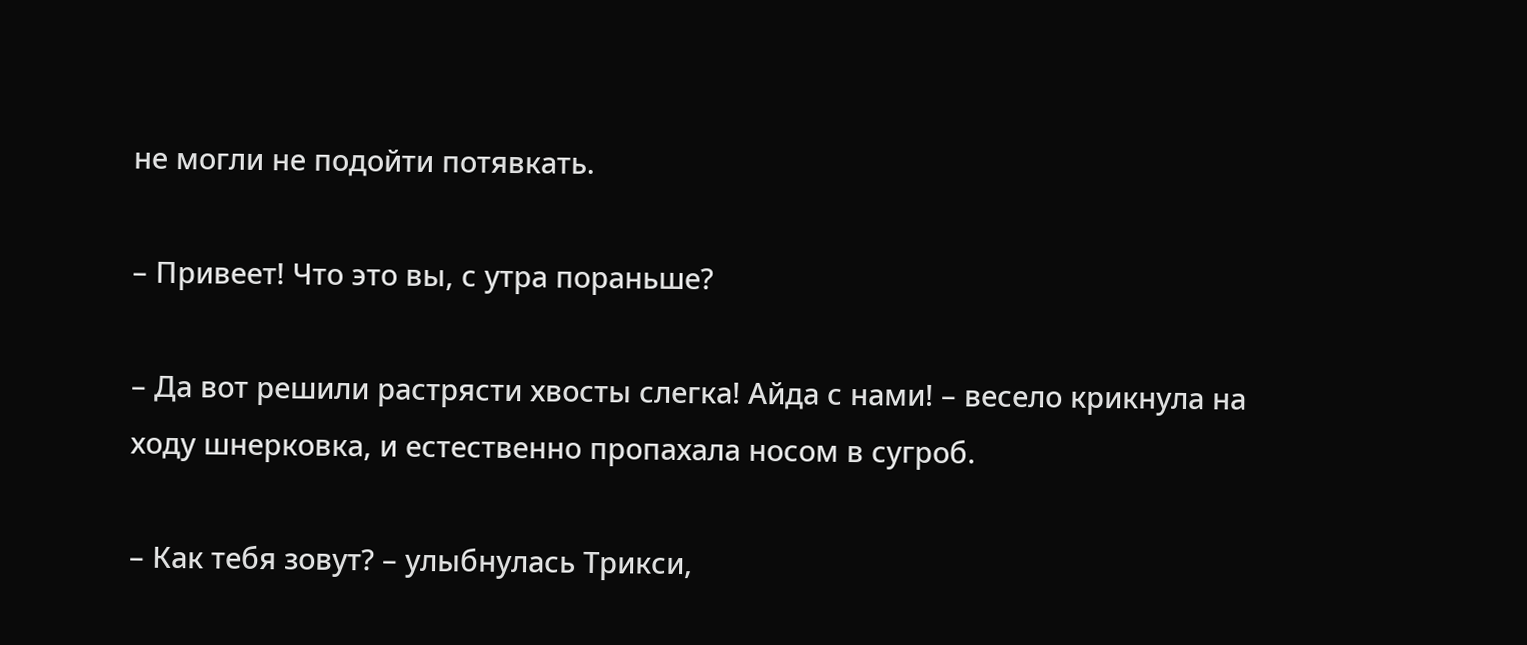не могли не подойти потявкать.

– Привеет! Что это вы, с утра пораньше?

– Да вот решили растрясти хвосты слегка! Айда с нами! – весело крикнула на ходу шнерковка, и естественно пропахала носом в сугроб.

– Как тебя зовут? – улыбнулась Трикси,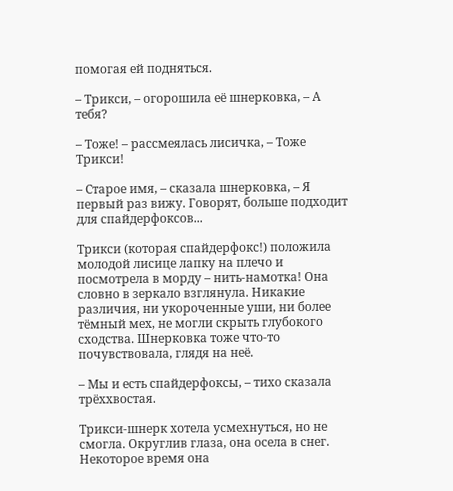помогая ей подняться.

– Трикси, – огорошила её шнерковка, – А тебя?

– Тоже! – рассмеялась лисичка, – Тоже Трикси!

– Старое имя, – сказала шнерковка, – Я первый раз вижу. Говорят, больше подходит для спайдерфоксов...

Трикси (которая спайдерфокс!) положила молодой лисице лапку на плечо и посмотрела в морду – нить-намотка! Она словно в зеркало взглянула. Никакие различия, ни укороченные уши, ни более тёмный мех, не могли скрыть глубокого сходства. Шнерковка тоже что-то почувствовала, глядя на неё.

– Мы и есть спайдерфоксы, – тихо сказала трёххвостая.

Трикси-шнерк хотела усмехнуться, но не смогла. Округлив глаза, она осела в снег. Некоторое время она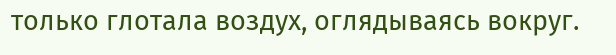только глотала воздух, оглядываясь вокруг.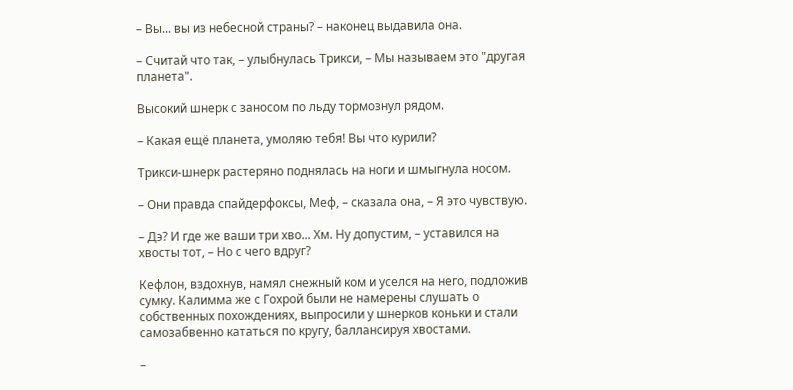– Вы... вы из небесной страны? – наконец выдавила она.

– Считай что так, – улыбнулась Трикси, – Мы называем это "другая планета".

Высокий шнерк с заносом по льду тормознул рядом.

– Какая ещё планета, умоляю тебя! Вы что курили?

Трикси-шнерк растеряно поднялась на ноги и шмыгнула носом.

– Они правда спайдерфоксы, Меф, – сказала она, – Я это чувствую.

– Дэ? И где же ваши три хво... Хм. Ну допустим, – уставился на хвосты тот, – Но с чего вдруг?

Кефлон, вздохнув, намял снежный ком и уселся на него, подложив сумку. Калимма же с Гохрой были не намерены слушать о собственных похождениях, выпросили у шнерков коньки и стали самозабвенно кататься по кругу, баллансируя хвостами.

–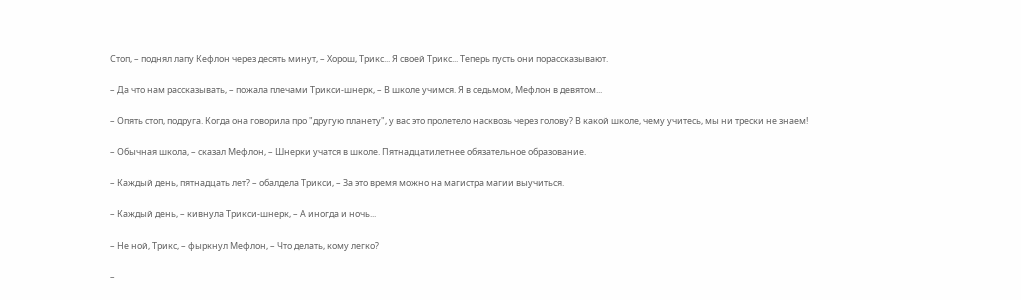Стоп, – поднял лапу Кефлон через десять минут, – Хорош, Трикс... Я своей Трикс... Теперь пусть они порассказывают.

– Да что нам рассказывать, – пожала плечами Трикси-шнерк, – В школе учимся. Я в седьмом, Мефлон в девятом...

– Опять стоп, подруга. Когда она говорила про "другую планету", у вас это пролетело насквозь через голову? В какой школе, чему учитесь, мы ни трески не знаем!

– Обычная школа, – сказал Мефлон, – Шнерки учатся в школе. Пятнадцатилетнее обязательное образование.

– Каждый день, пятнадцать лет? – обалдела Трикси, – За это время можно на магистра магии выучиться.

– Каждый день, – кивнула Трикси-шнерк, – А иногда и ночь...

– Не ной, Трикс, – фыркнул Мефлон, – Что делать, кому легко?

–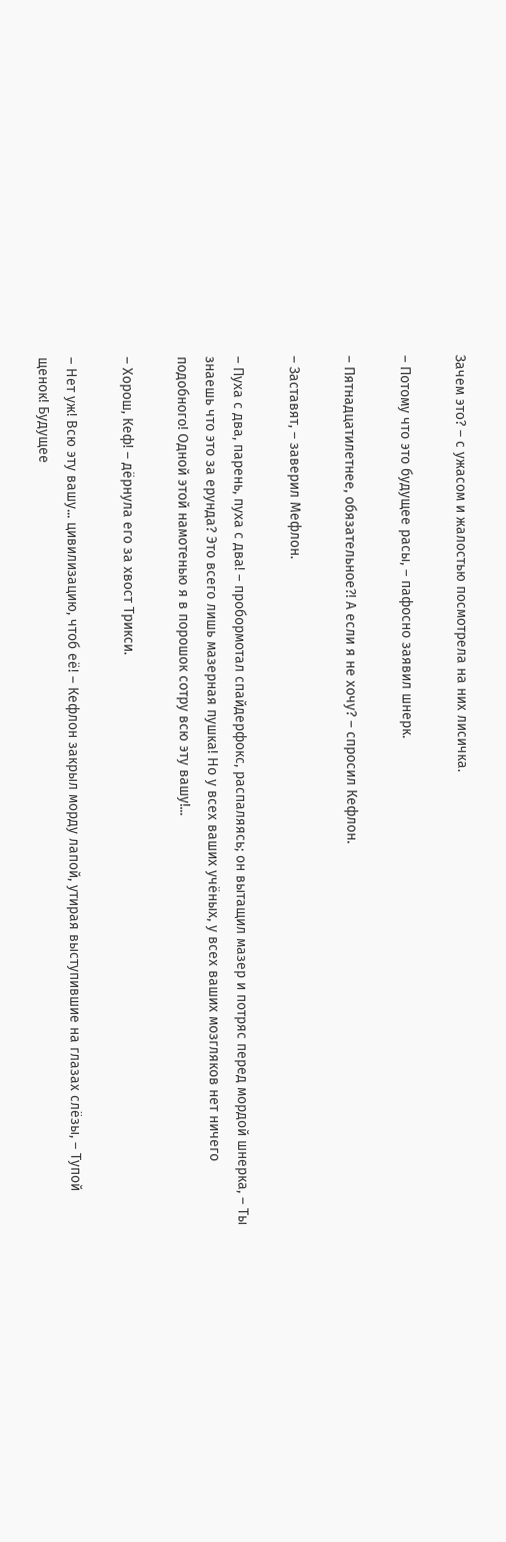Зачем это? – с ужасом и жалостью посмотрела на них лисичка.

– Потому что это будущее расы, – пафосно заявил шнерк.

– Пятнадцатилетнее, обязательное?! А если я не хочу? – спросил Кефлон.

– Заставят, – заверил Мефлон.

– Пуха с два, парень, пуха с два! – пробормотал спайдерфокс, распаляясь; он вытащил мазер и потряс перед мордой шнерка, – Ты знаешь что это за ерунда? Это всего лишь мазерная пушка! Но у всех ваших учёных, у всех ваших мозгляков нет ничего подобного! Одной этой намотенью я в порошок сотру всю эту вашу!...

– Хорош, Кеф! – дёрнула его за хвост Трикси.

– Нет уж! Всю эту вашу... цивилизацию, чтоб её! – Кефлон закрыл морду лапой, утирая выступившие на глазах слёзы, – Тупой щенок! Будущее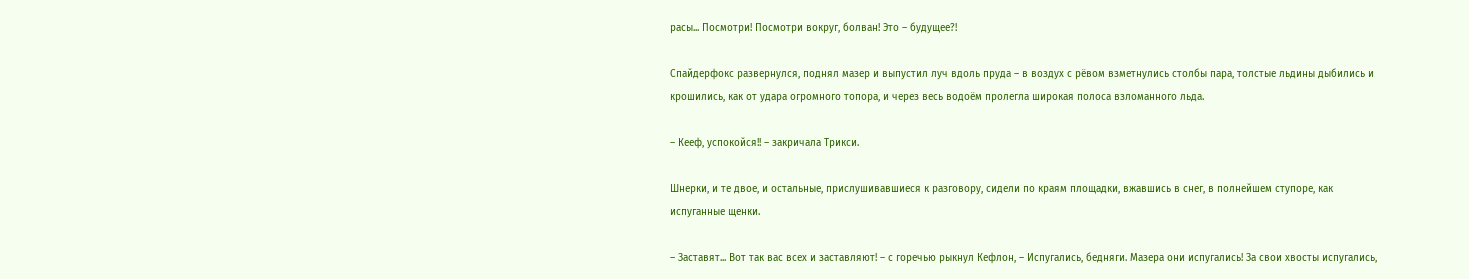расы... Посмотри! Посмотри вокруг, болван! Это – будущее?!

Спайдерфокс развернулся, поднял мазер и выпустил луч вдоль пруда – в воздух с рёвом взметнулись столбы пара, толстые льдины дыбились и крошились, как от удара огромного топора, и через весь водоём пролегла широкая полоса взломанного льда.

– Кееф, успокойся!! – закричала Трикси.

Шнерки, и те двое, и остальные, прислушивавшиеся к разговору, сидели по краям площадки, вжавшись в снег, в полнейшем ступоре, как испуганные щенки.

– Заставят... Вот так вас всех и заставляют! – с горечью рыкнул Кефлон, – Испугались, бедняги. Мазера они испугались! За свои хвосты испугались,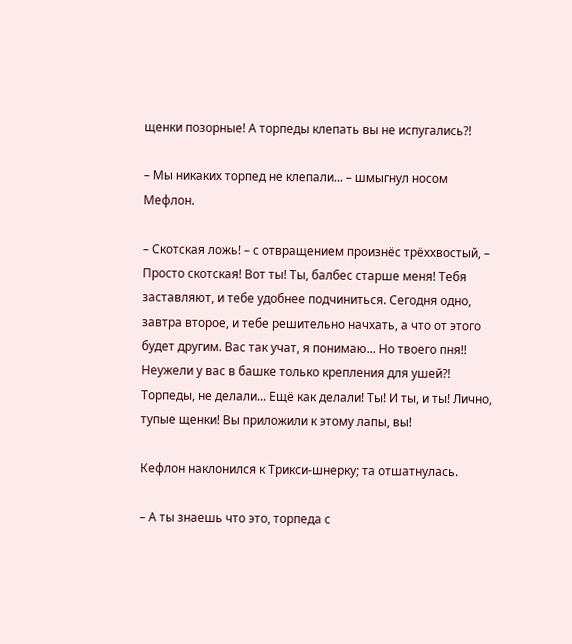щенки позорные! А торпеды клепать вы не испугались?!

– Мы никаких торпед не клепали... – шмыгнул носом Мефлон.

– Скотская ложь! – с отвращением произнёс трёххвостый, – Просто скотская! Вот ты! Ты, балбес старше меня! Тебя заставляют, и тебе удобнее подчиниться. Сегодня одно, завтра второе, и тебе решительно начхать, а что от этого будет другим. Вас так учат, я понимаю... Но твоего пня!! Неужели у вас в башке только крепления для ушей?! Торпеды, не делали... Ещё как делали! Ты! И ты, и ты! Лично, тупые щенки! Вы приложили к этому лапы, вы!

Кефлон наклонился к Трикси-шнерку; та отшатнулась.

– А ты знаешь что это, торпеда с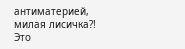антиматерией, милая лисичка?! Это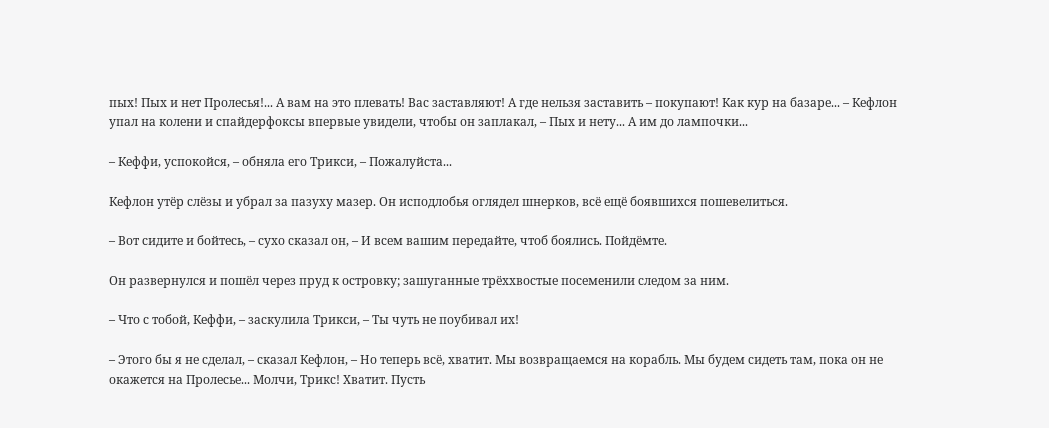пых! Пых и нет Пролесья!... А вам на это плевать! Вас заставляют! А где нельзя заставить – покупают! Как кур на базаре... – Кефлон упал на колени и спайдерфоксы впервые увидели, чтобы он заплакал, – Пых и нету... А им до лампочки...

– Кеффи, успокойся, – обняла его Трикси, – Пожалуйста...

Кефлон утёр слёзы и убрал за пазуху мазер. Он исподлобья оглядел шнерков, всё ещё боявшихся пошевелиться.

– Вот сидите и бойтесь, – сухо сказал он, – И всем вашим передайте, чтоб боялись. Пойдёмте.

Он развернулся и пошёл через пруд к островку; зашуганные трёххвостые посеменили следом за ним.

– Что с тобой, Кеффи, – заскулила Трикси, – Ты чуть не поубивал их!

– Этого бы я не сделал, – сказал Кефлон, – Но теперь всё, хватит. Мы возвращаемся на корабль. Мы будем сидеть там, пока он не окажется на Пролесье... Молчи, Трикс! Хватит. Пусть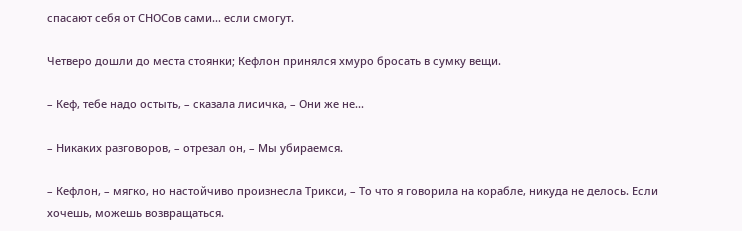спасают себя от СНОСов сами... если смогут.

Четверо дошли до места стоянки; Кефлон принялся хмуро бросать в сумку вещи.

– Кеф, тебе надо остыть, – сказала лисичка, – Они же не...

– Никаких разговоров, – отрезал он, – Мы убираемся.

– Кефлон, – мягко, но настойчиво произнесла Трикси, – То что я говорила на корабле, никуда не делось. Если хочешь, можешь возвращаться.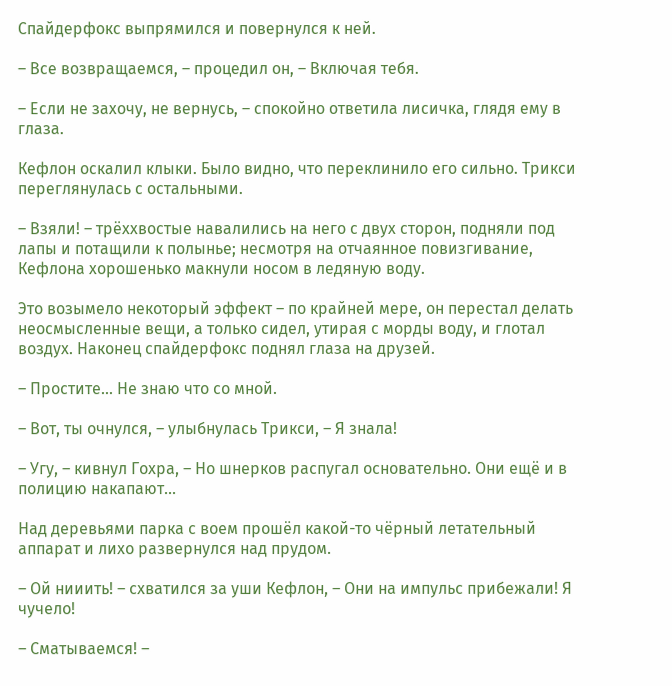Спайдерфокс выпрямился и повернулся к ней.

– Все возвращаемся, – процедил он, – Включая тебя.

– Если не захочу, не вернусь, – спокойно ответила лисичка, глядя ему в глаза.

Кефлон оскалил клыки. Было видно, что переклинило его сильно. Трикси переглянулась с остальными.

– Взяли! – трёххвостые навалились на него с двух сторон, подняли под лапы и потащили к полынье; несмотря на отчаянное повизгивание, Кефлона хорошенько макнули носом в ледяную воду.

Это возымело некоторый эффект – по крайней мере, он перестал делать неосмысленные вещи, а только сидел, утирая с морды воду, и глотал воздух. Наконец спайдерфокс поднял глаза на друзей.

– Простите... Не знаю что со мной.

– Вот, ты очнулся, – улыбнулась Трикси, – Я знала!

– Угу, – кивнул Гохра, – Но шнерков распугал основательно. Они ещё и в полицию накапают...

Над деревьями парка с воем прошёл какой-то чёрный летательный аппарат и лихо развернулся над прудом.

– Ой нииить! – схватился за уши Кефлон, – Они на импульс прибежали! Я чучело!

– Сматываемся! –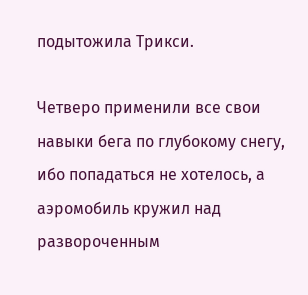подытожила Трикси.

Четверо применили все свои навыки бега по глубокому снегу, ибо попадаться не хотелось, а аэромобиль кружил над развороченным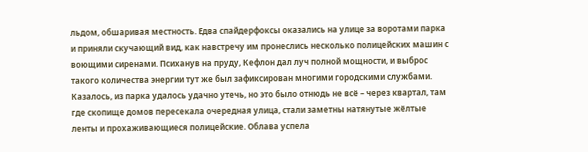льдом, обшаривая местность. Едва спайдерфоксы оказались на улице за воротами парка и приняли скучающий вид, как навстречу им пронеслись несколько полицейских машин с воющими сиренами. Психанув на пруду, Кефлон дал луч полной мощности, и выброс такого количества энергии тут же был зафиксирован многими городскими службами. Казалось, из парка удалось удачно утечь, но это было отнюдь не всё – через квартал, там где скопище домов пересекала очередная улица, стали заметны натянутые жёлтые ленты и прохаживающиеся полицейские. Облава успела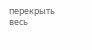перекрыть весь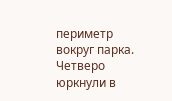периметр вокруг парка. Четверо юркнули в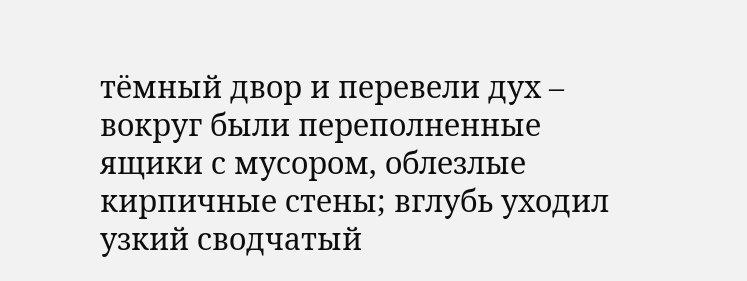тёмный двор и перевели дух – вокруг были переполненные ящики с мусором, облезлые кирпичные стены; вглубь уходил узкий сводчатый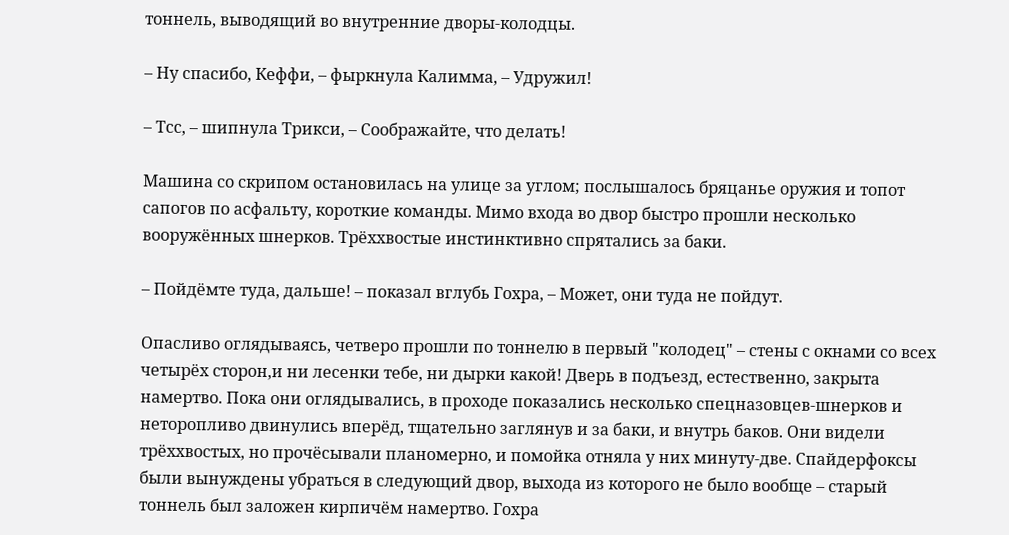тоннель, выводящий во внутренние дворы-колодцы.

– Ну спасибо, Кеффи, – фыркнула Калимма, – Удружил!

– Тсс, – шипнула Трикси, – Соображайте, что делать!

Машина со скрипом остановилась на улице за углом; послышалось бряцанье оружия и топот сапогов по асфальту, короткие команды. Мимо входа во двор быстро прошли несколько вооружённых шнерков. Трёххвостые инстинктивно спрятались за баки.

– Пойдёмте туда, дальше! – показал вглубь Гохра, – Может, они туда не пойдут.

Опасливо оглядываясь, четверо прошли по тоннелю в первый "колодец" – стены с окнами со всех четырёх сторон,и ни лесенки тебе, ни дырки какой! Дверь в подъезд, естественно, закрыта намертво. Пока они оглядывались, в проходе показались несколько спецназовцев-шнерков и неторопливо двинулись вперёд, тщательно заглянув и за баки, и внутрь баков. Они видели трёххвостых, но прочёсывали планомерно, и помойка отняла у них минуту-две. Спайдерфоксы были вынуждены убраться в следующий двор, выхода из которого не было вообще – старый тоннель был заложен кирпичём намертво. Гохра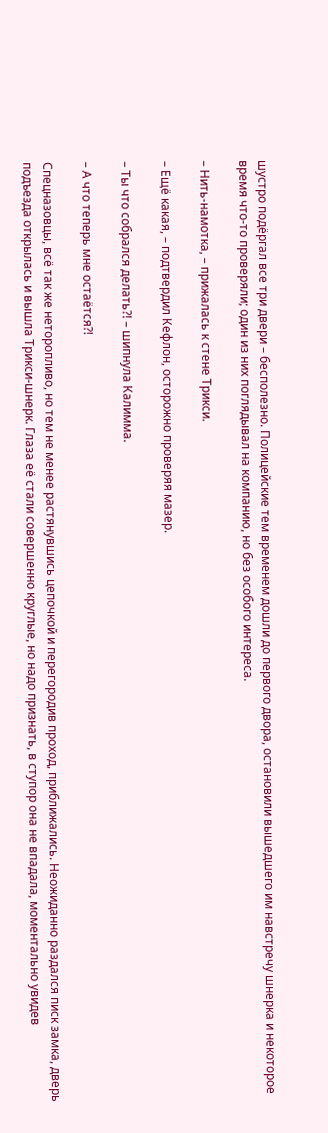шустро подёргал все три двери – бесполезно. Полицейские тем временем дошли до первого двора, остановили вышедшего им навстречу шнерка и некоторое время что-то проверяли; один из них поглядывал на компанию, но без особого интереса.

– Нить-намотка, – прижалась к стене Трикси.

– Ещё какая, – подтвердил Кефлон, осторожно проверяя мазер.

– Ты что собрался делать?! – шипнула Калимма.

– А что теперь мне остаётся?!

Спецназовцы, всё так же неторопливо, но тем не менее растянувшись цепочкой и перегородив проход, приближались. Неожиданно раздался писк замка, дверь подъезда открылась и вышла Трикси-шнерк. Глаза её стали совершенно круглые, но надо признать, в ступор она не впадала, моментально увидев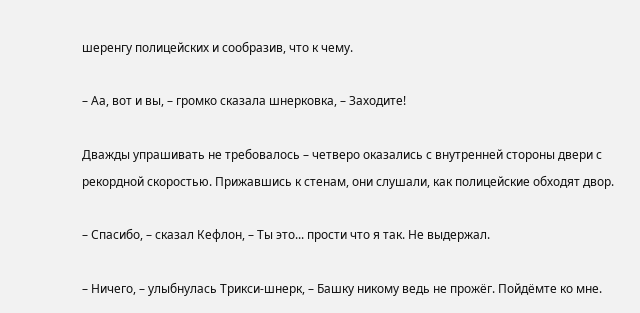шеренгу полицейских и сообразив, что к чему.

– Аа, вот и вы, – громко сказала шнерковка, – Заходите!

Дважды упрашивать не требовалось – четверо оказались с внутренней стороны двери с рекордной скоростью. Прижавшись к стенам, они слушали, как полицейские обходят двор.

– Спасибо, – сказал Кефлон, – Ты это... прости что я так. Не выдержал.

– Ничего, – улыбнулась Трикси-шнерк, – Башку никому ведь не прожёг. Пойдёмте ко мне.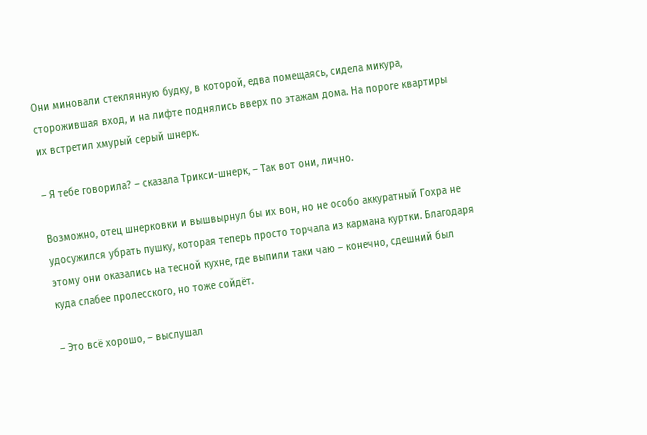Они миновали стеклянную будку, в которой, едва помещаясь, сидела микура, сторожившая вход, и на лифте поднялись вверх по этажам дома. На пороге квартиры их встретил хмурый серый шнерк.

– Я тебе говорила? – сказала Трикси-шнерк, – Так вот они, лично.

Возможно, отец шнерковки и вышвырнул бы их вон, но не особо аккуратный Гохра не удосужился убрать пушку, которая теперь просто торчала из кармана куртки. Благодаря этому они оказались на тесной кухне, где выпили таки чаю – конечно, сдешний был куда слабее пролесского, но тоже сойдёт.

– Это всё хорошо, – выслушал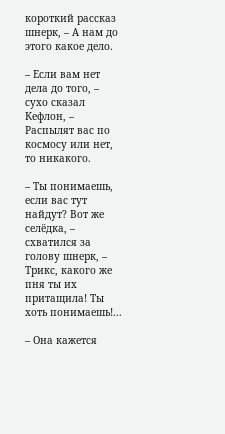короткий рассказ шнерк, – А нам до этого какое дело.

– Если вам нет дела до того, – сухо сказал Кефлон, – Распылят вас по космосу или нет, то никакого.

– Ты понимаешь, если вас тут найдут? Вот же селёдка, – схватился за голову шнерк, – Трикс, какого же пня ты их притащила! Ты хоть понимаешь!...

– Она кажется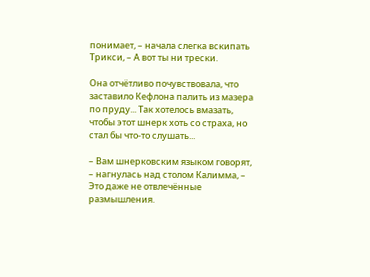понимает, – начала слегка вскипать Трикси, – А вот ты ни трески.

Она отчётливо почувствовала, что заставило Кефлона палить из мазера по пруду... Так хотелось вмазать, чтобы этот шнерк хоть со страха, но стал бы что-то слушать...

– Вам шнерковским языком говорят, – нагнулась над столом Калимма, – Это даже не отвлечённые размышления.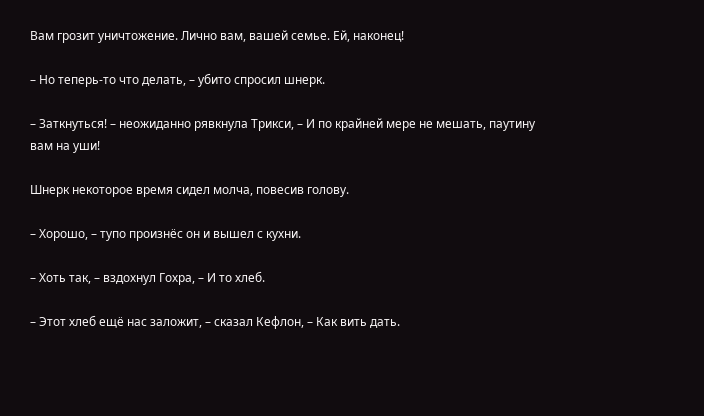Вам грозит уничтожение. Лично вам, вашей семье. Ей, наконец!

– Но теперь-то что делать, – убито спросил шнерк.

– Заткнуться! – неожиданно рявкнула Трикси, – И по крайней мере не мешать, паутину вам на уши!

Шнерк некоторое время сидел молча, повесив голову.

– Хорошо, – тупо произнёс он и вышел с кухни.

– Хоть так, – вздохнул Гохра, – И то хлеб.

– Этот хлеб ещё нас заложит, – сказал Кефлон, – Как вить дать.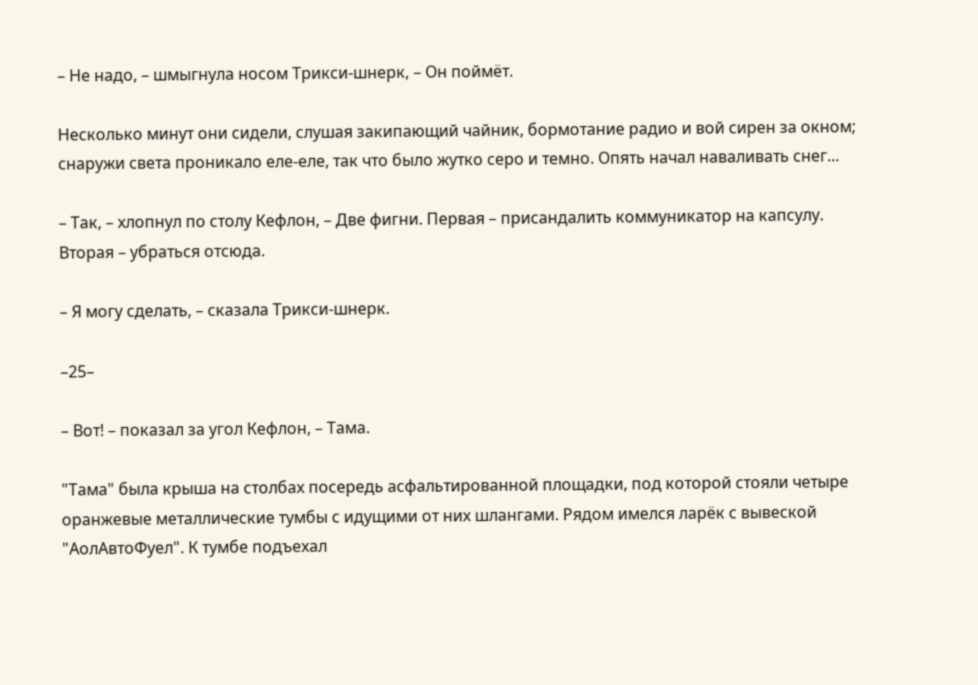– Не надо, – шмыгнула носом Трикси-шнерк, – Он поймёт.

Несколько минут они сидели, слушая закипающий чайник, бормотание радио и вой сирен за окном; снаружи света проникало еле-еле, так что было жутко серо и темно. Опять начал наваливать снег...

– Так, – хлопнул по столу Кефлон, – Две фигни. Первая – присандалить коммуникатор на капсулу. Вторая – убраться отсюда.

– Я могу сделать, – сказала Трикси-шнерк.

–25–

– Вот! – показал за угол Кефлон, – Тама.

"Тама" была крыша на столбах посередь асфальтированной площадки, под которой стояли четыре оранжевые металлические тумбы с идущими от них шлангами. Рядом имелся ларёк с вывеской "АолАвтоФуел". К тумбе подъехал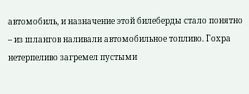автомобиль, и назначение этой билеберды стало понятно – из шлангов наливали автомобильное топливо. Гохра нетерпеливо загремел пустыми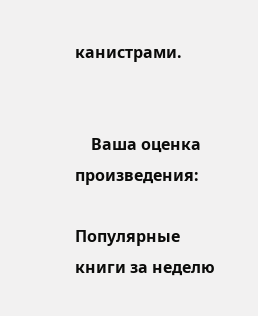канистрами.


    Ваша оценка произведения:

Популярные книги за неделю